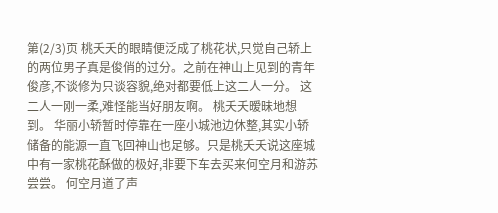第(2/3)页 桃夭夭的眼睛便泛成了桃花状,只觉自己轿上的两位男子真是俊俏的过分。之前在神山上见到的青年俊彦,不谈修为只谈容貌,绝对都要低上这二人一分。 这二人一刚一柔,难怪能当好朋友啊。 桃夭夭暧昧地想到。 华丽小轿暂时停靠在一座小城池边休整,其实小轿储备的能源一直飞回神山也足够。只是桃夭夭说这座城中有一家桃花酥做的极好,非要下车去买来何空月和游苏尝尝。 何空月道了声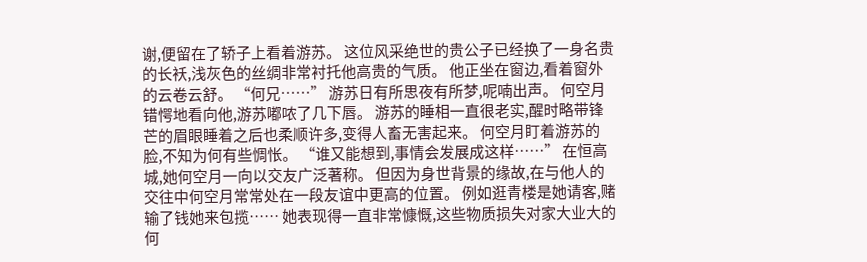谢,便留在了轿子上看着游苏。 这位风采绝世的贵公子已经换了一身名贵的长袄,浅灰色的丝绸非常衬托他高贵的气质。 他正坐在窗边,看着窗外的云卷云舒。 “何兄……” 游苏日有所思夜有所梦,呢喃出声。 何空月错愕地看向他,游苏嘟哝了几下唇。 游苏的睡相一直很老实,醒时略带锋芒的眉眼睡着之后也柔顺许多,变得人畜无害起来。 何空月盯着游苏的脸,不知为何有些惆怅。 “谁又能想到,事情会发展成这样……” 在恒高城,她何空月一向以交友广泛著称。 但因为身世背景的缘故,在与他人的交往中何空月常常处在一段友谊中更高的位置。 例如逛青楼是她请客,赌输了钱她来包揽…… 她表现得一直非常慷慨,这些物质损失对家大业大的何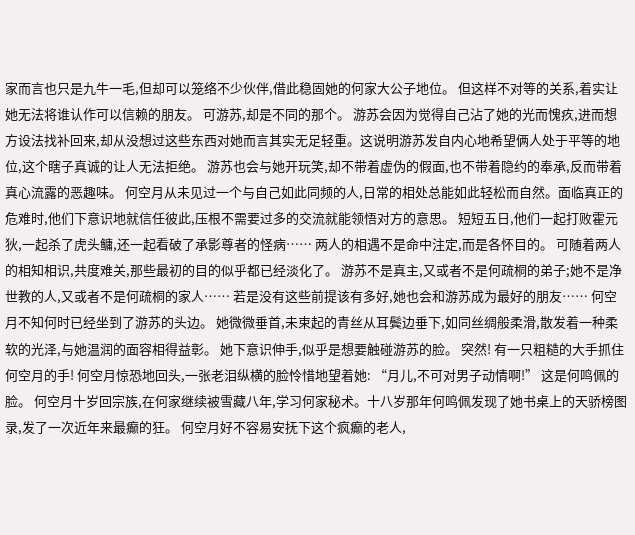家而言也只是九牛一毛,但却可以笼络不少伙伴,借此稳固她的何家大公子地位。 但这样不对等的关系,着实让她无法将谁认作可以信赖的朋友。 可游苏,却是不同的那个。 游苏会因为觉得自己沾了她的光而愧疚,进而想方设法找补回来,却从没想过这些东西对她而言其实无足轻重。这说明游苏发自内心地希望俩人处于平等的地位,这个瞎子真诚的让人无法拒绝。 游苏也会与她开玩笑,却不带着虚伪的假面,也不带着隐约的奉承,反而带着真心流露的恶趣味。 何空月从未见过一个与自己如此同频的人,日常的相处总能如此轻松而自然。面临真正的危难时,他们下意识地就信任彼此,压根不需要过多的交流就能领悟对方的意思。 短短五日,他们一起打败霍元狄,一起杀了虎头鳙,还一起看破了承影尊者的怪病…… 两人的相遇不是命中注定,而是各怀目的。 可随着两人的相知相识,共度难关,那些最初的目的似乎都已经淡化了。 游苏不是真主,又或者不是何疏桐的弟子;她不是净世教的人,又或者不是何疏桐的家人…… 若是没有这些前提该有多好,她也会和游苏成为最好的朋友…… 何空月不知何时已经坐到了游苏的头边。 她微微垂首,未束起的青丝从耳鬓边垂下,如同丝绸般柔滑,散发着一种柔软的光泽,与她温润的面容相得益彰。 她下意识伸手,似乎是想要触碰游苏的脸。 突然! 有一只粗糙的大手抓住何空月的手! 何空月惊恐地回头,一张老泪纵横的脸怜惜地望着她: “月儿,不可对男子动情啊!” 这是何鸣佩的脸。 何空月十岁回宗族,在何家继续被雪藏八年,学习何家秘术。十八岁那年何鸣佩发现了她书桌上的天骄榜图录,发了一次近年来最癫的狂。 何空月好不容易安抚下这个疯癫的老人,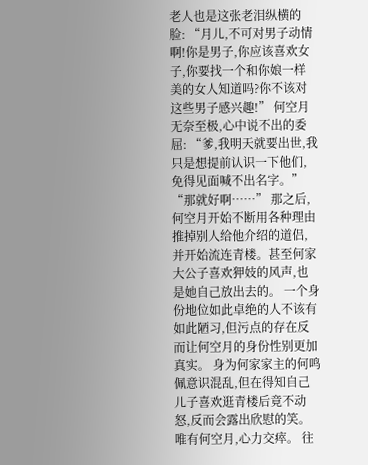老人也是这张老泪纵横的脸: “月儿,不可对男子动情啊!你是男子,你应该喜欢女子,你要找一个和你娘一样美的女人知道吗?你不该对这些男子感兴趣!” 何空月无奈至极,心中说不出的委屈: “爹,我明天就要出世,我只是想提前认识一下他们,免得见面喊不出名字。” “那就好啊……” 那之后,何空月开始不断用各种理由推掉别人给他介绍的道侣,并开始流连青楼。甚至何家大公子喜欢狎妓的风声,也是她自己放出去的。 一个身份地位如此卓绝的人不该有如此陋习,但污点的存在反而让何空月的身份性别更加真实。 身为何家家主的何鸣佩意识混乱,但在得知自己儿子喜欢逛青楼后竟不动怒,反而会露出欣慰的笑。 唯有何空月,心力交瘁。 往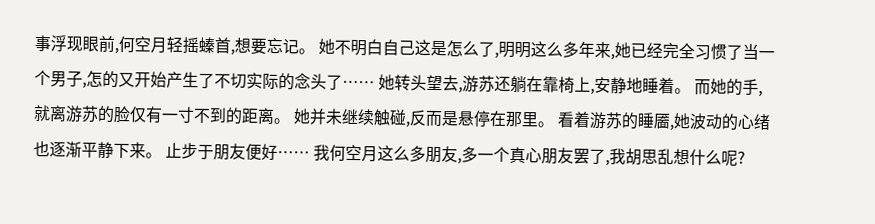事浮现眼前,何空月轻摇螓首,想要忘记。 她不明白自己这是怎么了,明明这么多年来,她已经完全习惯了当一个男子,怎的又开始产生了不切实际的念头了…… 她转头望去,游苏还躺在靠椅上,安静地睡着。 而她的手,就离游苏的脸仅有一寸不到的距离。 她并未继续触碰,反而是悬停在那里。 看着游苏的睡靥,她波动的心绪也逐渐平静下来。 止步于朋友便好…… 我何空月这么多朋友,多一个真心朋友罢了,我胡思乱想什么呢?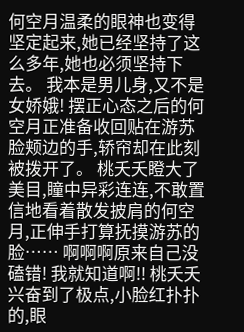何空月温柔的眼神也变得坚定起来,她已经坚持了这么多年,她也必须坚持下去。 我本是男儿身,又不是女娇娥! 摆正心态之后的何空月正准备收回贴在游苏脸颊边的手,轿帘却在此刻被拨开了。 桃夭夭瞪大了美目,瞳中异彩连连,不敢置信地看着散发披肩的何空月,正伸手打算抚摸游苏的脸…… 啊啊啊原来自己没磕错! 我就知道啊!! 桃夭夭兴奋到了极点,小脸红扑扑的,眼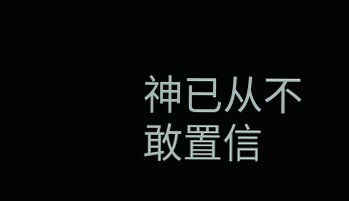神已从不敢置信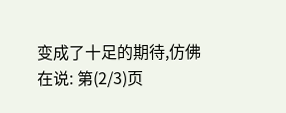变成了十足的期待,仿佛在说: 第(2/3)页